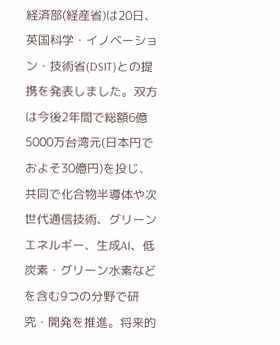経済部(経産省)は20日、英国科学・イノベーション・技術省(DSIT)との提携を発表しました。双方は今後2年間で総額6億5000万台湾元(日本円でおよそ30億円)を投じ、共同で化合物半導体や次世代通信技術、グリーンエネルギー、生成AI、低炭素・グリーン水素などを含む9つの分野で研究・開発を推進。将来的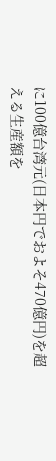に100億台湾元(日本円でおよそ470億円)を超える生産額を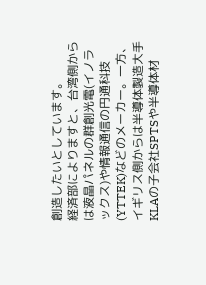創造したいとしています。
経済部によりますと、台湾側からは液晶パネルの群創光電(イノラックス)や情報通信の円通科技(YTTEK)などのメーカー。一方、イギリス側からは半導体製造大手KLAの子会社SPTSや半導体材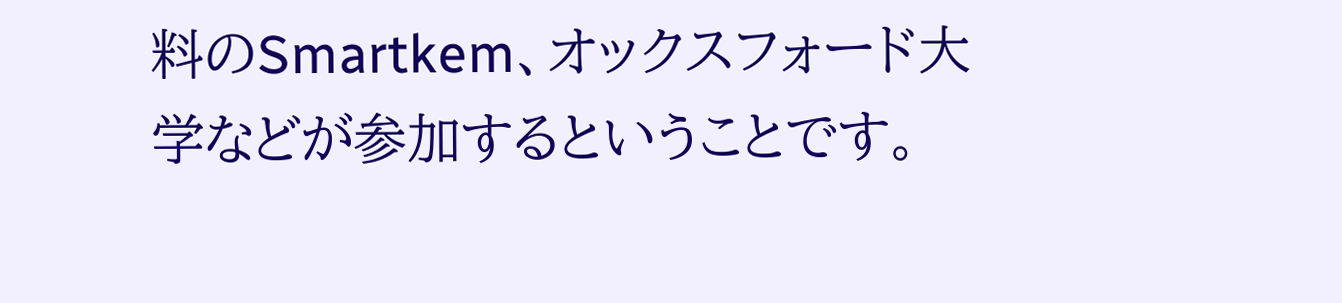料のSmartkem、オックスフォード大学などが参加するということです。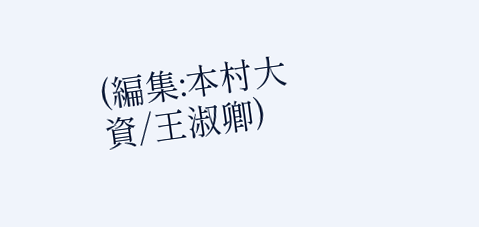(編集:本村大資/王淑卿)